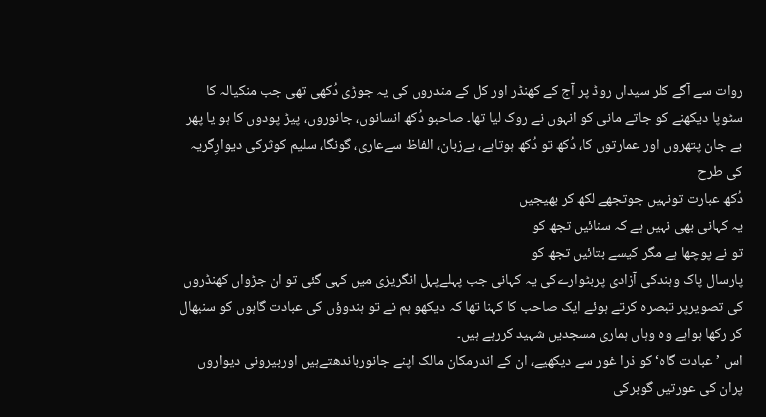روات سے آگے کلر سیداں روڈ پر آج کے کھنڈر اور کل کے مندروں کی یہ جوڑی دُکھی تھی جب منکیالہ کا سٹوپا دیکھنے کو جاتے مانی کو انہوں نے روک لیا تھا۔ صاحبو دُکھ انسانوں، جانوروں، پیڑ پودوں کا ہو یا پھر بے جان پتھروں اور عمارتوں کا، دُکھ تو دُکھ ہوتاہے، بےزبان، الفاظ سےعاری، گونگا، سلیم کوثرکی دیوارِگریہ کی طرح
دُکھ عبارت تونہیں جوتجھے لکھ کر بھیجیں
یہ کہانی بھی نہیں ہے کہ سنائیں تجھ کو
تو نے پوچھا ہے مگر کیسے بتائیں تجھ کو
پارسال پاک وہندکی آزادی پربٹوارےکی یہ کہانی جب پہلےپہل انگریزی میں کہی گئی تو ان جڑواں کھنڈروں کی تصویرپر تبصرہ کرتے ہوئے ایک صاحب کا کہنا تھا کہ دیکھو ہم نے تو ہندوؤں کی عبادت گاہوں کو سنبھال کر رکھا ہواہے وہ وہاں ہماری مسجدیں شہید کررہے ہیں۔
اس ’عبادت گاہ‘ کو ذرا غور سے دیکھیے، ان کے اندرمکان مالک اپنے جانورباندھتےہیں اوربیرونی دیواروں پران کی عورتیں گوبرکی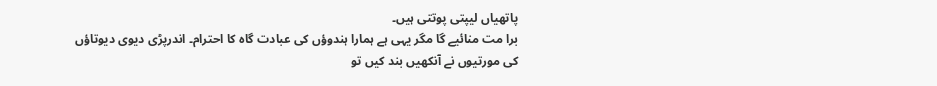پاتھیاں لیپتی پوتتی ہیں۔
برا مت منائیے گا مگر یہی ہے ہمارا ہندوؤں کی عبادت گاہ کا احترام۔ اندرپڑی دیوی دیوتاؤں کی مورتیوں نے آنکھیں بند کیں تو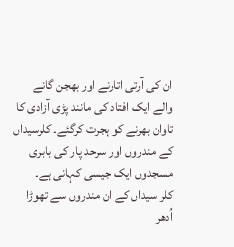ان کی آرتی اتارنے اور بھجن گانے والے ایک افتاد کی مانند پڑی آزادی کا تاوان بھرنے کو ہجرت کرگئے۔ کلرسیداں کے مندروں اور سرحد پار کی بابری مسجدوں ایک جیسی کہانی ہے۔
کلر سیداں کے ان مندروں سے تھوڑا اُدھر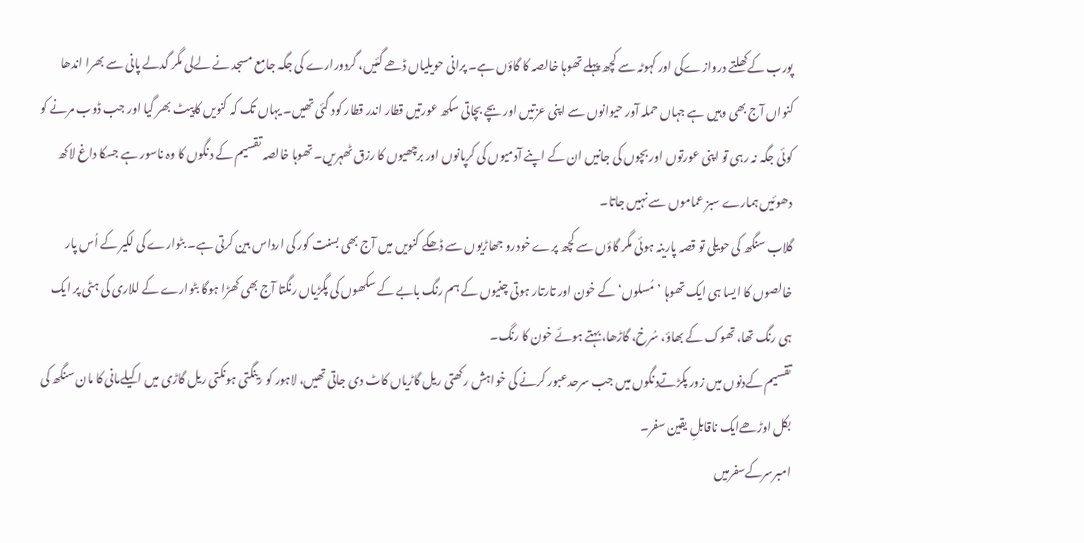پورب کےکھلتے دروازےکی اور کہوٹہ سے کچھ پہلے تھوہا خالصہ کا گاؤں ہے۔ پرانی حویلیاں ڈھے گئیں، گردورارے کی جگہ جامع مسجد نے لےلی مگر گدلے پانی سے بھرا اندھا کنواں آج بھی وہیں ہے جہاں حملہ آور حیوانوں سے اپنی عزتیں اور بچے بچاتی سکھ عورتیں قطار اندر قطار کود گئی تھیں۔ یہاں تک کہ کنویں کاپیٹ بھر گیا اور جب ڈوب مرنے کو کوئی جگہ نہ رہی تو اپنی عورتوں اور بچوں کی جانیں ان کے اپنے آدمیوں کی کرپانوں اور برچھیوں کا رزق ٹھہریں۔ تھوہا خالصہ تقسیم کے دنگوں کا وہ ناسور ہے جسکا داغ لاکھ دھوئیں ہمارے سبز عماموں سے نہیں جاتا۔
گلاب سنگھ کی حویلی تو قصہ پارینہ ہوئی مگر گاؤں سے کچھ پرے خودرو جھاڑیوں سے ڈھکے کنویں میں آج بھی بسنت کور کی ارداس بین کرتی ہے۔ بٹوارے کی لکیر کے اُس پار خالصوں کا ایسا ہی ایک تھوہا ’مُسلوں‘ کے خون اور تارتار ہوتی چنیوں کے ہم رنگ بابے کے سکھوں کی پگڑیاں رنگتا آج بھی کھڑا ہوگا بٹوارے کے للاری کی ہٹی پر ایک ہی رنگ تھا، تھوک کے بھاؤ، سُرخ، گاڑھا، بہتے ہوئے خون کا رنگ۔
تقسیم کےدنوں میں زور پکڑتےدنگوں میں جب سرحدعبور کرنے کی خواہش رکھتی ریل گاڑیاں کاٹ دی جاتی تھیں، لاہور کو رینگتی ہونکتی ریل گاڑی میں اکیلےمانی کا مان سنگھ کی بکل اوڑھےایک ناقابلِ یقین سفر۔
امبرسرکےسفرمیں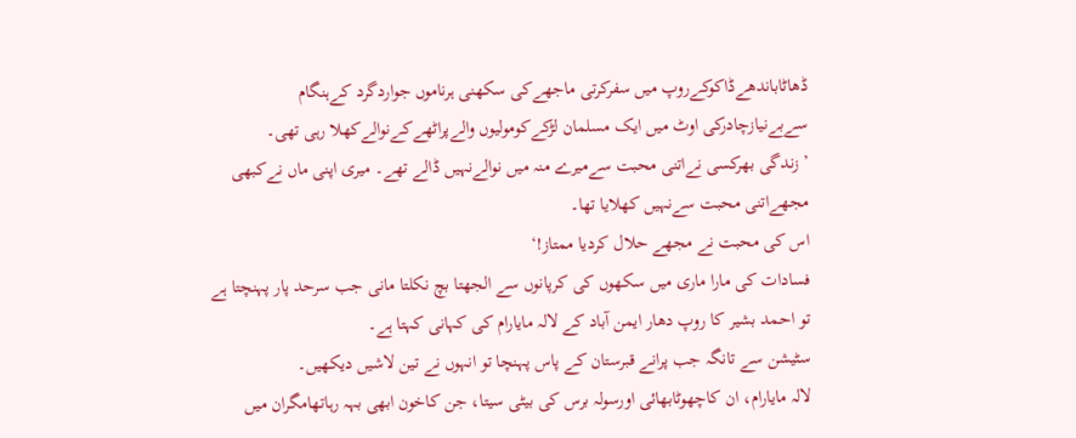ڈھاٹاباندھےڈاکوکےروپ میں سفرکرتی ماجھےکی سکھنی ہرناموں جواردگرد کےہنگام سےبےنیازچادرکی اوٹ میں ایک مسلمان لڑکےکومولیوں والےپراٹھےکےنوالےکھلا رہی تھی۔
’زندگی بھرکسی نےاتنی محبت سےمیرے منہ میں نوالےنہیں ڈالے تھے۔ میری اپنی ماں نےکبھی مجھےاتنی محبت سےنہیں کھلایا تھا۔
اس کی محبت نے مجھے حلال کردیا ممتاز!‘
فسادات کی مارا ماری میں سکھوں کی کرپانوں سے الجھتا بچ نکلتا مانی جب سرحد پار پہنچتا ہے تو احمد بشیر کا روپ دھار ایمن آباد کے لالہ مایارام کی کہانی کہتا ہے۔
سٹیشن سے تانگہ جب پرانے قبرستان کے پاس پہنچا تو انہوں نے تین لاشیں دیکھیں۔
لالہ مایارام، ان کاچھوٹابھائی اورسولہ برس کی بیٹی سیتا، جن کاخون ابھی بہہ رہاتھامگران میں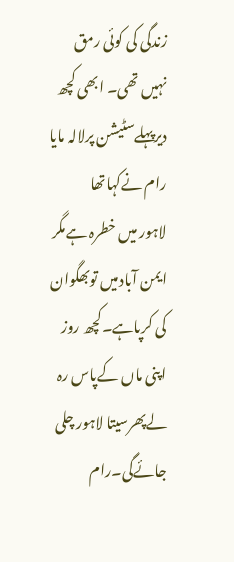زندگی کی کوئی رمق نہیں تھی۔ ابھی کچھ دیرپہلےسٹیشن پرلالہ مایا رام نےکہاتھا
لاہور میں خطرہ ہےمگر ایمن آبادمیں توبھگوان کی کرپاہے۔کچھ روز اپنی ماں کےپاس رہ لےپھرسیتا لاہور چلی جائےگی۔رام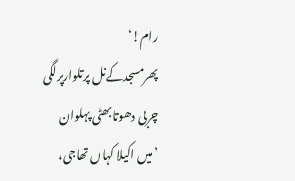رام!‘
پھرمسجدکےنل پرتلوارپرلگی چربی دھوتابھٹی پہلوان ’میں اکیلا کہاں تھاجی،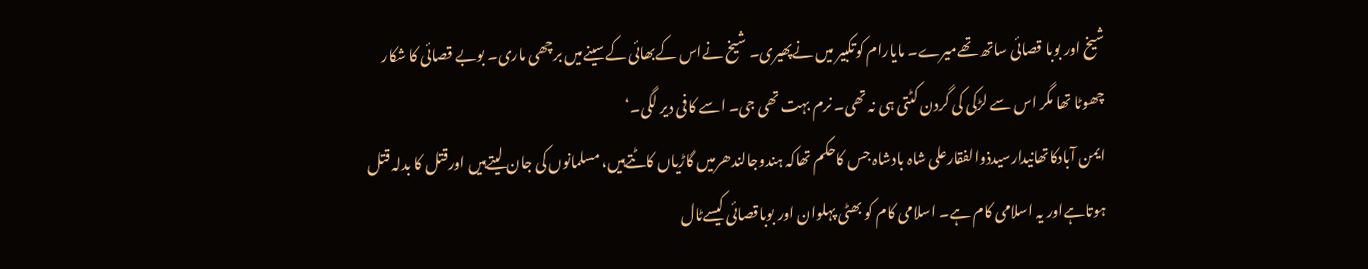شیخ اور بوبا قصائی ساتھ تھےمیرے۔ مایارام کوتکبیر میں نےپھیری۔ شیخ نےاس کےبھائی کےسینےمیں برچھی ماری۔ بوبے قصائی کا شکار چھوٹا تھا مگر اس سے لڑکی کی گردن کٹتی ہی نہ تھی۔ نرم بہت تھی جی۔ اسے کافی دیر لگی۔‘
ایمن آبادکاتھانیدارسیدذوالفقارعلی شاہ بادشاہ جس کاحکم تھاکہ ہندوجالندھرمیں گاڑیاں کاٹتےہیں، مسلمانوں کی جان لیتےہیں اورقتل کا بدلہ قتل ہوتاہےاور یہ اسلامی کام ہے۔ اسلامی کام کو بھٹی پہلوان اور بوباقصائی کیسےٹال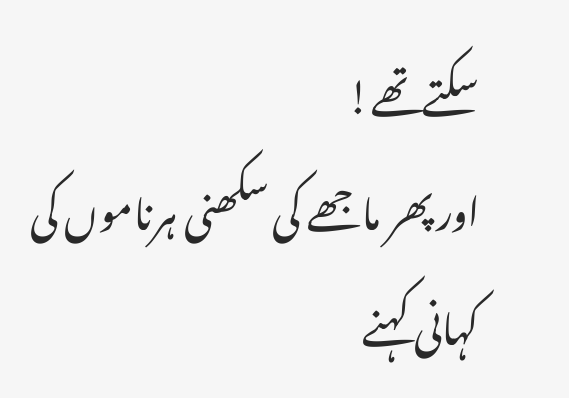سکتےتھے!
اور پھر ماجھے کی سکھنی ہرناموں کی کہانی کہنے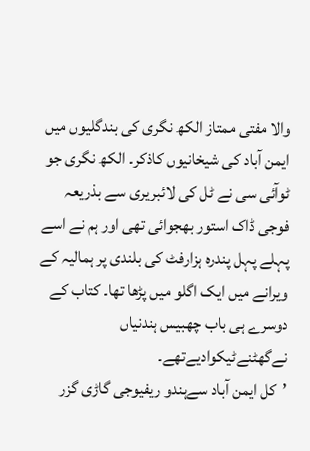والا مفتی ممتاز الکھ نگری کی بندگلیوں میں ایمن آباد کی شیخانیوں کاذکر۔ الکھ نگری جو ٹوآئی سی نے ٹل کی لائبریری سے بذریعہ فوجی ڈاک استور بھجوائی تھی اور ہم نے اسے پہلے پہل پندرہ ہزارفٹ کی بلندی پر ہمالیہ کے ویرانے میں ایک اگلو میں پڑھا تھا۔ کتاب کے دوسرے ہی باب چھبیس ہندنیاں نےگھٹنےٹیکوادیےتھے۔
’کل ایمن آباد سےہندو ریفیوجی گاڑی گزر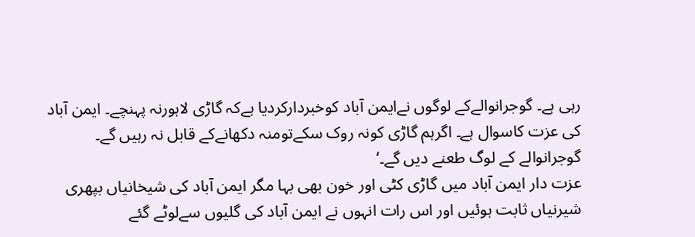رہی ہے۔ گوجرانوالےکے لوگوں نےایمن آباد کوخبردارکردیا ہےکہ گاڑی لاہورنہ پہنچے۔ ایمن آباد کی عزت کاسوال ہے۔ اگرہم گاڑی کونہ روک سکےتومنہ دکھانےکے قابل نہ رہیں گے۔ گوجرانوالے کے لوگ طعنے دیں گے۔‘
عزت دار ایمن آباد میں گاڑی کٹی اور خون بھی بہا مگر ایمن آباد کی شیخانیاں بپھری شیرنیاں ثابت ہوئیں اور اس رات انہوں نے ایمن آباد کی گلیوں سےلوٹے گئے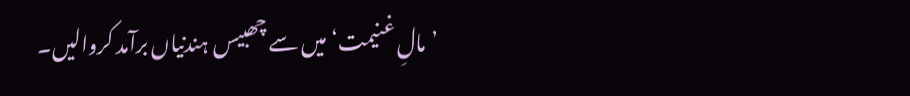’مالِ غنیمت‘ میں سے چھبیس ہندنیاں برآمد کروالیں۔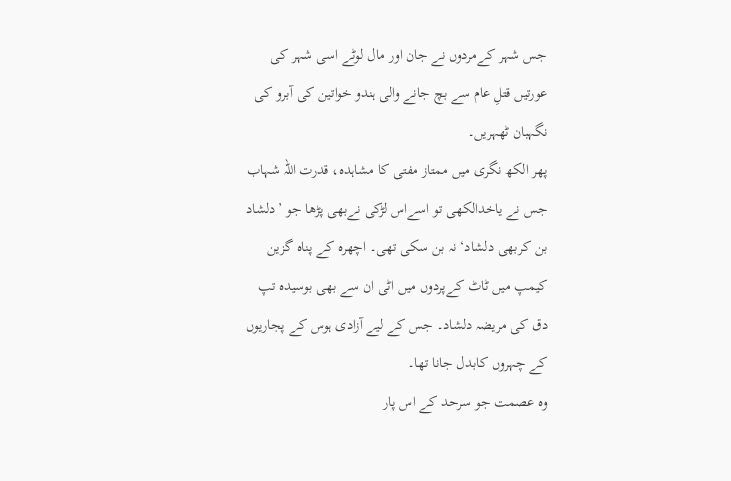جس شہر کےمردوں نے جان اور مال لوٹے اسی شہر کی عورتیں قتلِ عام سے بچ جانے والی ہندو خواتین کی آبرو کی نگہبان ٹھہریں۔
پھر الکھ نگری میں ممتاز مفتی کا مشاہدہ، قدرت اللہ شہاب جس نے یاخدالکھی تو اسےاس لڑکی نےبھی پڑھا جو ’دلشاد بن کربھی دلشاد‘ نہ بن سکی تھی۔ اچھرہ کے پناہ گزین کیمپ میں ٹاٹ کےپردوں میں اٹی ان سے بھی بوسیدہ تپ دق کی مریضہ دلشاد۔ جس کے لیے آزادی ہوس کے پجاریوں کے چہروں کابدل جانا تھا۔
وہ عصمت جو سرحد کے اس پار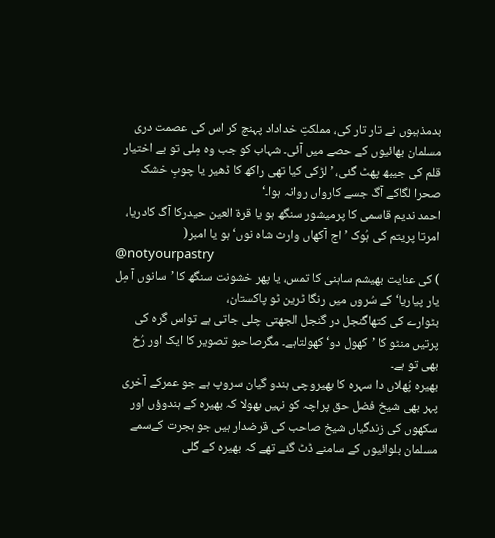بدمذہبوں نے تار تار کی، مملکتِ خداداد پہنچ کر اس کی عصمت دری مسلمان بھائیوں کے حصے میں آئی۔ شہاب کو جب وہ مِلی تو بے اختیار قلم کی جیبھ پھٹ گئی، ’لڑکی کیا تھی راکھ کا ڈھیر یا چوبِ خشک صحرا لگاکے آگ جسے کارواں روانہ ہوا۔‘
احمد ندیم قاسمی کا پرمیشور سنگھ ہو یا قرۃ العین حیدرکا آگ کادریا، امرتا پریتم کی ہُوک ’اج آکھاں وارث شاہ نوں‘ ہو یا امبر(
@notyourpastry
) کی عنایت بھیشم ساہنی کا تمس، یا پھر خشونت سنگھ کا ’سانوں آ مِل یار پیاریا‘ کے سُروں میں رنگا ٹرین ٹو پاکستان،
بٹوارے کی کتھاگنجل در گنجل الجھتی چلی جاتی ہے تواس گرہ کی پرتیں منٹو کا ’کھول دو‘ کھولتاہے۔ مگرصاحبو تصویر کا ایک اور رُخ بھی تو ہے۔
بھیرہ پُھلاں دا سہرہ کا بھیروچی ہندو گیان سروپ ہے جو عمرکے آخری پہر بھی شیخ فضل حق پراچہ کو نہیں بھولا کہ بھیرہ کے ہندوؤں اور سکھوں کی زندگیاں شیخ صاحب کی قرضدار ہیں جو ہجرت کےسمے مسلمان بلوائیوں کے سامنے ڈٹ گئے تھے کہ بھیرہ کے گلی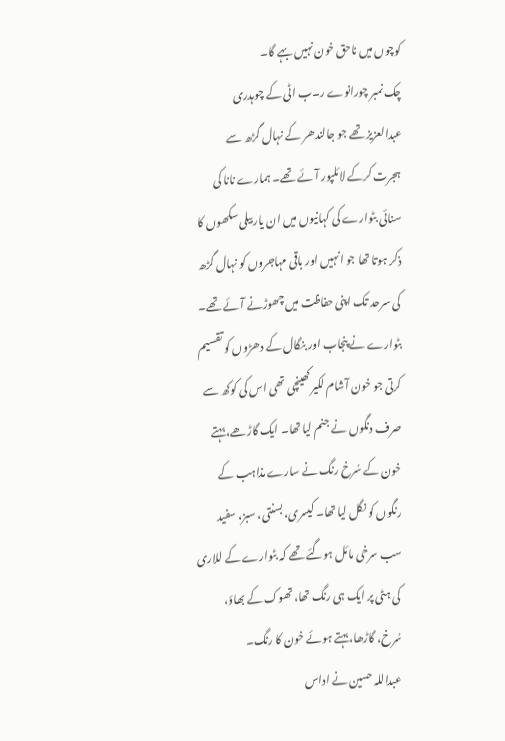کوچوں میں ناحق خون نہیں بہے گا۔
چک نمبر چورانوے ر۔ب اٹی کے چوہدری عبدالعزیز تھے جو جالندھر کے نہال گڑھ سے ہجرت کرکے لائلپور آئے تھے۔ ہمارے نانا کی سنائی بٹوارے کی کہانیوں میں ان یار بیلی سکھوں کا ذکر ہوتا تھا جو انہیں اور باقی مہاجروں کو نہال گڑھ کی سرحد تک اپنی حفاظت میں چھوڑنے آئے تھے۔
بٹوارے نے پنجاب اور بنگال کے دھڑوں کو تقسیم کرتی جو خون آشام لکیر کھینچی تھی اس کی کوکھ سے صرف دنگوں نے جنم لیا تھا۔ ایک گاڑھے، بہتے خون کے سُرخ رنگ نے سارے مذاہب کے رنگوں کو نگل لیا تھا۔ کیسری، بسنتی، سبز، سفید سب سرخی مائل ہوگئے تھے کہ بٹوارے کے للاری کی ہٹی پر ایک ہی رنگ تھا، تھوک کے بھاؤ، سُرخ، گاڑھا، بہتے ہوئے خون کا رنگ۔
عبداللہ حسین نے اداس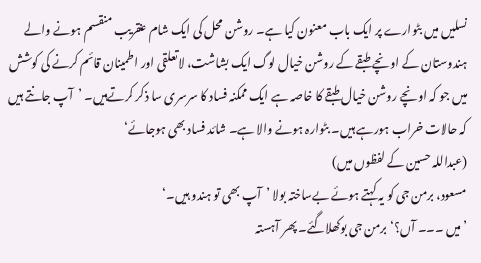نسلیں میں بٹوارے پر ایک باب معنون کیا ہے۔ روشن محل کی ایک شام عنقریب منقسم ہونے والے ہندوستان کے اونچے طبقے کے روشن خیال لوگ ایک بشاشت، لاتعلقی اور اطمینان قائم کرنے کی کوشش میں جو کہ اونچے روشن خیال طبقے کا خاصہ ہے ایک ممکنہ فساد کا سرسری سا ذکر کرتےہیں۔ ’آپ جانتے ہیں کہ حالات خراب ہورہے ہیں۔ بٹوارہ ہونے والا ہے۔ شائد فساد بھی ہوجائے‘
(عبداللہ حسین کے لفظوں میں)
مسعود، برمن جی کو یہ کہتے ہوئے بےساختہ بولا ’آپ بھی تو ہندو ہیں۔‘
’میں ۔۔۔ آں؟‘ برمن جی بوکھلاگئے۔ پھر آہستہ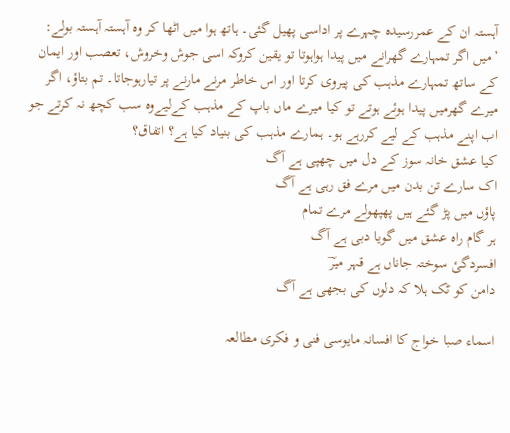آہستہ ان کے عمررسیدہ چہرے پر اداسی پھیل گئی۔ ہاتھ ہوا میں اٹھا کر وہ آہستہ آہستہ بولے: ’میں اگر تمہارے گھرانے میں پیدا ہواہوتا تو یقین کروکہ اسی جوش وخروش، تعصب اور ایمان کے ساتھ تمہارے مذہب کی پیروی کرتا اور اس خاطر مرنے مارنے پر تیارہوجاتا۔ تم بتاؤ، اگر میرے گھرمیں پیدا ہوئے ہوتے تو کیا میرے ماں باپ کے مذہب کےلیےوہ سب کچھ نہ کرتے جو اب اپنے مذہب کے لیے کررہے ہو۔ ہمارے مذہب کی بنیاد کیا ہے؟ اتفاق؟
کیا عشق خانہ سوز کے دل میں چھپی ہے آگ
اک سارے تن بدن میں مرے فق رہی ہے آگ
پاؤں میں پڑ گئے ہیں پھپھولے مرے تمام
ہر گام راہ عشق میں گویا دبی ہے آگ
افسردگیٔ سوختہ جاناں ہے قہر میرؔ
دامن کو ٹک ہلا کہ دلوں کی بجھی ہے آگ

اسماء صبا خواج کا افسانہ مایوسی فنی و فکری مطالعہ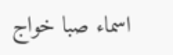اسماء صبا خواج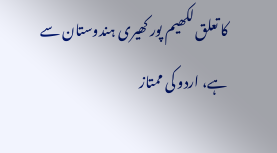کا تعلق لکھیم پور کھیری ہندوستان سے ہے، اردو کی ممتاز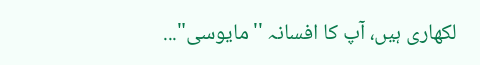لکھاری ہیں، آپ کا افسانہ ''مایوسی"...